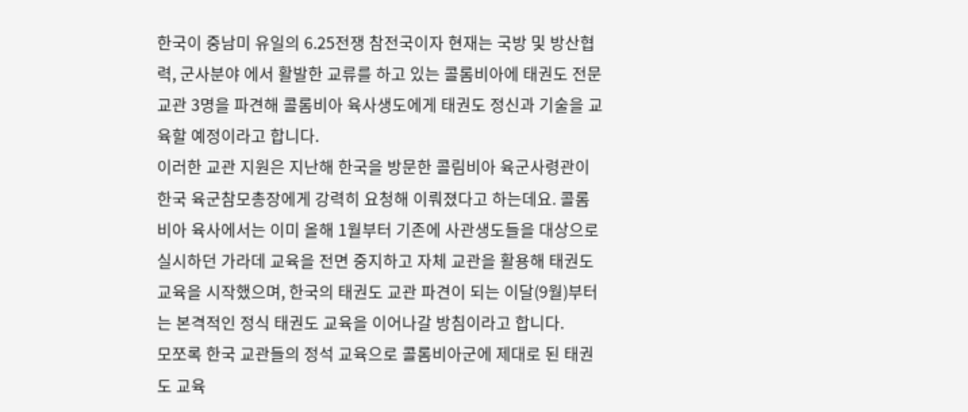한국이 중남미 유일의 6.25전쟁 참전국이자 현재는 국방 및 방산협력, 군사분야 에서 활발한 교류를 하고 있는 콜롬비아에 태권도 전문교관 3명을 파견해 콜롬비아 육사생도에게 태권도 정신과 기술을 교육할 예정이라고 합니다.
이러한 교관 지원은 지난해 한국을 방문한 콜림비아 육군사령관이 한국 육군참모총장에게 강력히 요청해 이뤄졌다고 하는데요. 콜롬비아 육사에서는 이미 올해 1월부터 기존에 사관생도들을 대상으로 실시하던 가라데 교육을 전면 중지하고 자체 교관을 활용해 태권도 교육을 시작했으며, 한국의 태권도 교관 파견이 되는 이달(9월)부터는 본격적인 정식 태권도 교육을 이어나갈 방침이라고 합니다.
모쪼록 한국 교관들의 정석 교육으로 콜롬비아군에 제대로 된 태권도 교육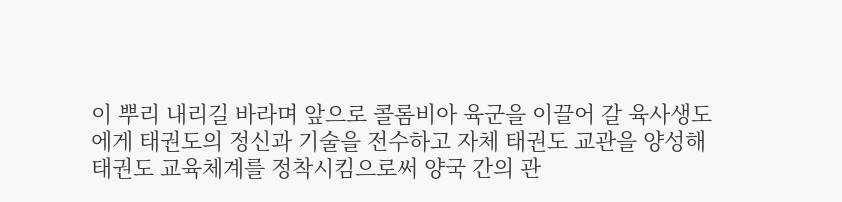이 뿌리 내리길 바라며 앞으로 콜롬비아 육군을 이끌어 갈 육사생도에게 태권도의 정신과 기술을 전수하고 자체 태권도 교관을 양성해 태권도 교육체계를 정착시킴으로써 양국 간의 관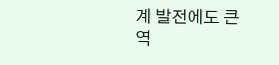계 발전에도 큰 역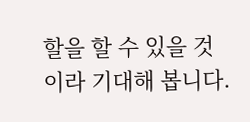할을 할 수 있을 것이라 기대해 봅니다.